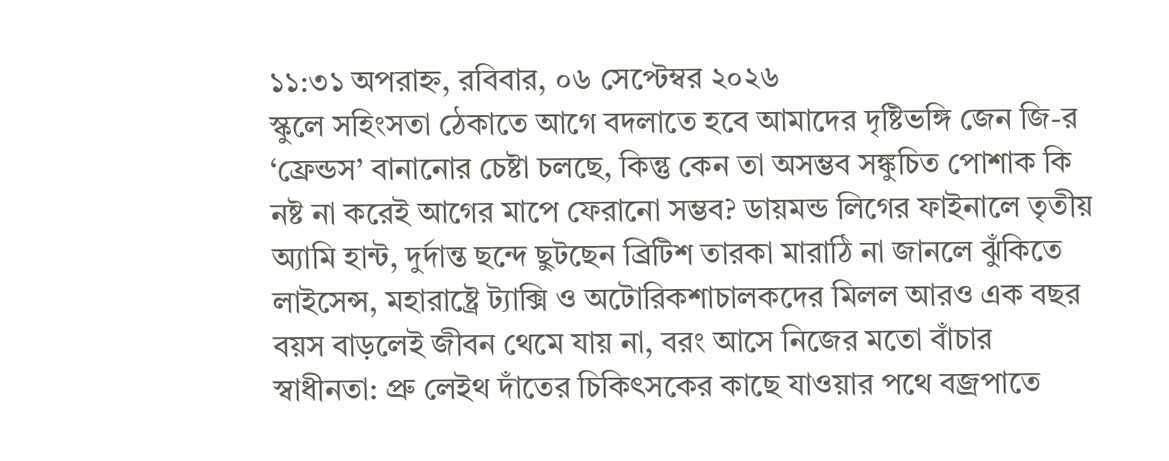১১:৩১ অপরাহ্ন, রবিবার, ০৬ সেপ্টেম্বর ২০২৬
স্কুলে সহিংসতা ঠেকাতে আগে বদলাতে হবে আমাদের দৃষ্টিভঙ্গি জেন জি-র ‘ফ্রেন্ডস’ বানানোর চেষ্টা চলছে, কিন্তু কেন তা অসম্ভব সঙ্কুচিত পোশাক কি নষ্ট না করেই আগের মাপে ফেরানো সম্ভব? ডায়মন্ড লিগের ফাইনালে তৃতীয় অ্যামি হান্ট, দুর্দান্ত ছন্দে ছুটছেন ব্রিটিশ তারকা মারাঠি না জানলে ঝুঁকিতে লাইসেন্স, মহারাষ্ট্রে ট্যাক্সি ও অটোরিকশাচালকদের মিলল আরও এক বছর বয়স বাড়লেই জীবন থেমে যায় না, বরং আসে নিজের মতো বাঁচার স্বাধীনতা: প্রু লেইথ দাঁতের চিকিৎসকের কাছে যাওয়ার পথে বজ্রপাতে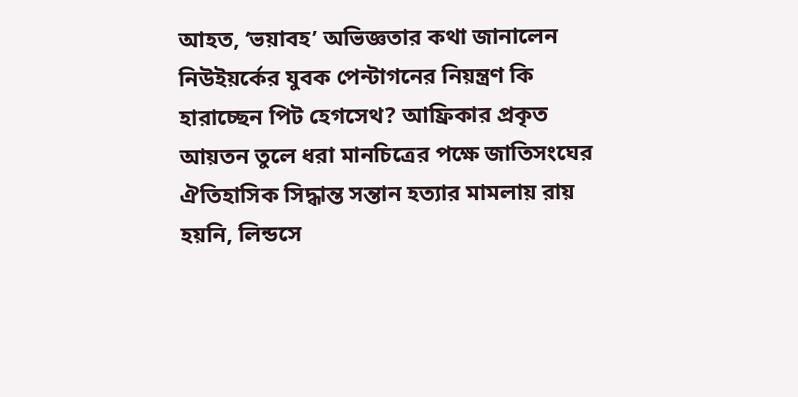আহত, ‘ভয়াবহ’ অভিজ্ঞতার কথা জানালেন নিউইয়র্কের যুবক পেন্টাগনের নিয়ন্ত্রণ কি হারাচ্ছেন পিট হেগসেথ? আফ্রিকার প্রকৃত আয়তন তুলে ধরা মানচিত্রের পক্ষে জাতিসংঘের ঐতিহাসিক সিদ্ধান্ত সন্তান হত্যার মামলায় রায় হয়নি, লিন্ডসে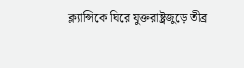ক্ল্যান্সিকে ঘিরে যুক্তরাষ্ট্রজুড়ে তীব্র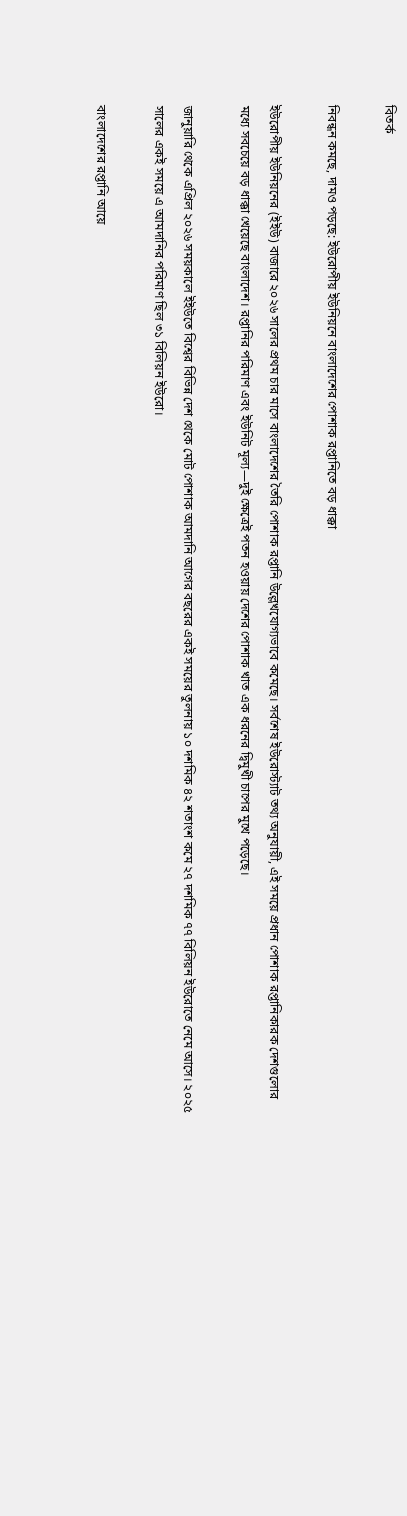বিতর্ক

নিবন্ধন কমছে, দামও পড়ছে: ইউরোপীয় ইউনিয়নে বাংলাদেশের পোশাক রপ্তানিতে বড় ধাক্কা

ইউরোপীয় ইউনিয়নের (ইইউ) বাজারে ২০২৬ সালের প্রথম চার মাসে বাংলাদেশের তৈরি পোশাক রপ্তানি উল্লেখযোগ্যভাবে কমেছে। সর্বশেষ ইউরোস্ট্যাট তথ্য অনুযায়ী, এই সময়ে প্রধান পোশাক রপ্তানিকারক দেশগুলোর মধ্যে সবচেয়ে বড় ধাক্কা খেয়েছে বাংলাদেশ। রপ্তানির পরিমাণ এবং ইউনিট মূল্য—দুই ক্ষেত্রেই পতন হওয়ায় দেশের পোশাক খাত এক ধরনের দ্বিমুখী চাপের মুখে পড়েছে।

জানুয়ারি থেকে এপ্রিল ২০২৬ সময়কালে ইইউতে বিশ্বের বিভিন্ন দেশ থেকে মোট পোশাক আমদানি আগের বছরের একই সময়ের তুলনায় ১০ দশমিক ৪২ শতাংশ কমে ২৭ দশমিক ৭৭ বিলিয়ন ইউরোতে নেমে আসে। ২০২৫ সালের একই সময়ে এ আমদানির পরিমাণ ছিল ৩১ বিলিয়ন ইউরো।

বাংলাদেশের রপ্তানি আয়ে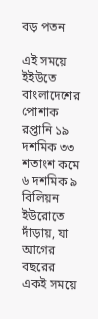বড় পতন

এই সময়ে ইইউতে বাংলাদেশের পোশাক রপ্তানি ১৯ দশমিক ৩৩ শতাংশ কমে ৬ দশমিক ৯ বিলিয়ন ইউরোতে দাঁড়ায়, যা আগের বছরের একই সময়ে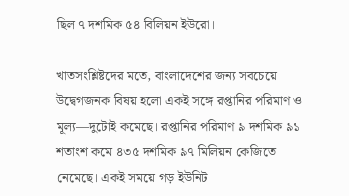ছিল ৭ দশমিক ৫৪ বিলিয়ন ইউরো।

খাতসংশ্লিষ্টদের মতে, বাংলাদেশের জন্য সবচেয়ে উদ্বেগজনক বিষয় হলো একই সঙ্গে রপ্তানির পরিমাণ ও মূল্য—দুটোই কমেছে। রপ্তানির পরিমাণ ৯ দশমিক ৯১ শতাংশ কমে ৪৩৫ দশমিক ৯৭ মিলিয়ন কেজিতে নেমেছে। একই সময়ে গড় ইউনিট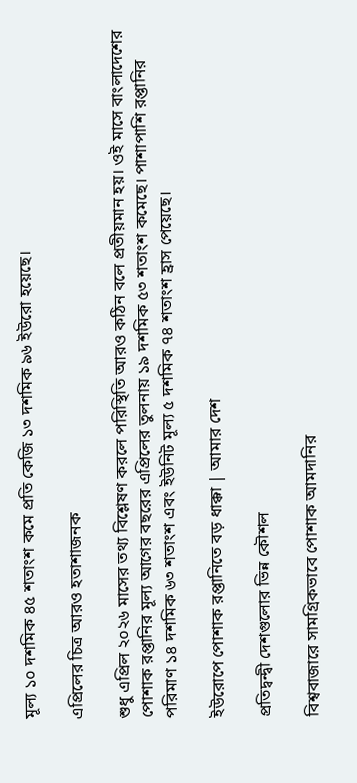মূল্য ১০ দশমিক ৪৫ শতাংশ কমে প্রতি কেজি ১৩ দশমিক ৯৬ ইউরো হয়েছে।

এপ্রিলের চিত্র আরও হতাশাজনক

শুধু এপ্রিল ২০২৬ মাসের তথ্য বিশ্লেষণ করলে পরিস্থিতি আরও কঠিন বলে প্রতীয়মান হয়। ওই মাসে বাংলাদেশের পোশাক রপ্তানির মূল্য আগের বছরের এপ্রিলের তুলনায় ১৯ দশমিক ৫৩ শতাংশ কমেছে। পাশাপাশি রপ্তানির পরিমাণ ১৪ দশমিক ৬৩ শতাংশ এবং ইউনিট মূল্য ৫ দশমিক ৭৪ শতাংশ হ্রাস পেয়েছে।

ইউরোপে পোশাক রপ্তানিতে বড় ধাক্কা | আমার দেশ

প্রতিদ্বন্দ্বী দেশগুলোর ভিন্ন কৌশল

বিশ্ববাজারে সামগ্রিকভাবে পোশাক আমদানির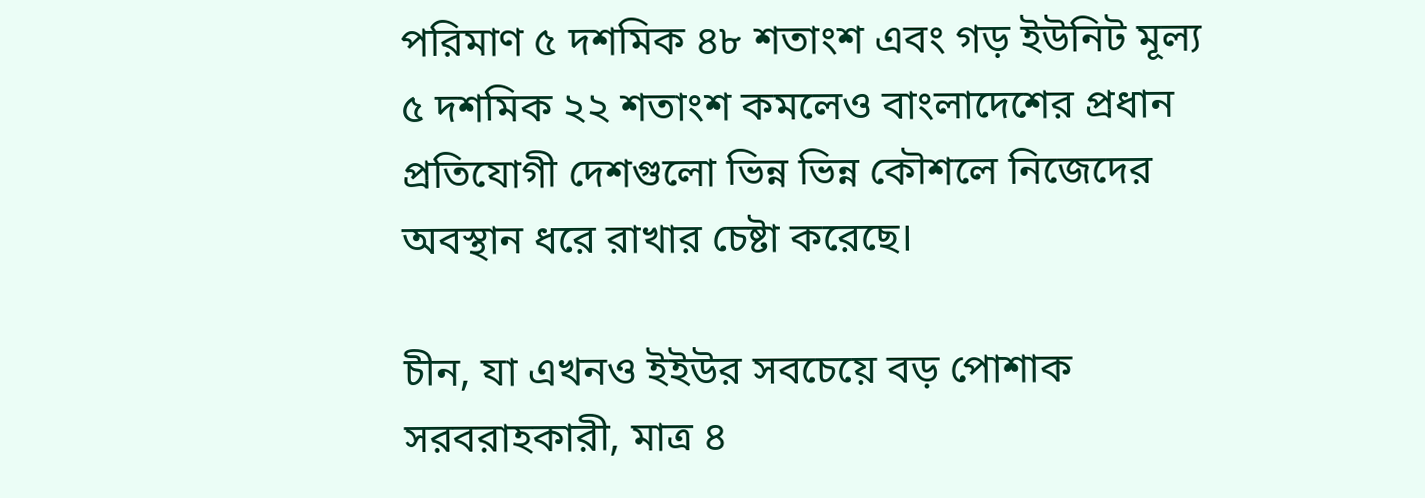পরিমাণ ৫ দশমিক ৪৮ শতাংশ এবং গড় ইউনিট মূল্য ৫ দশমিক ২২ শতাংশ কমলেও বাংলাদেশের প্রধান প্রতিযোগী দেশগুলো ভিন্ন ভিন্ন কৌশলে নিজেদের অবস্থান ধরে রাখার চেষ্টা করেছে।

চীন, যা এখনও ইইউর সবচেয়ে বড় পোশাক সরবরাহকারী, মাত্র ৪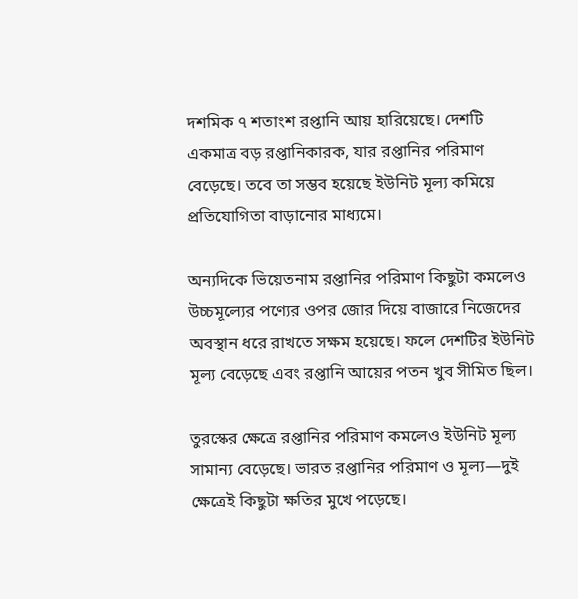দশমিক ৭ শতাংশ রপ্তানি আয় হারিয়েছে। দেশটি একমাত্র বড় রপ্তানিকারক, যার রপ্তানির পরিমাণ বেড়েছে। তবে তা সম্ভব হয়েছে ইউনিট মূল্য কমিয়ে প্রতিযোগিতা বাড়ানোর মাধ্যমে।

অন্যদিকে ভিয়েতনাম রপ্তানির পরিমাণ কিছুটা কমলেও উচ্চমূল্যের পণ্যের ওপর জোর দিয়ে বাজারে নিজেদের অবস্থান ধরে রাখতে সক্ষম হয়েছে। ফলে দেশটির ইউনিট মূল্য বেড়েছে এবং রপ্তানি আয়ের পতন খুব সীমিত ছিল।

তুরস্কের ক্ষেত্রে রপ্তানির পরিমাণ কমলেও ইউনিট মূল্য সামান্য বেড়েছে। ভারত রপ্তানির পরিমাণ ও মূল্য—দুই ক্ষেত্রেই কিছুটা ক্ষতির মুখে পড়েছে।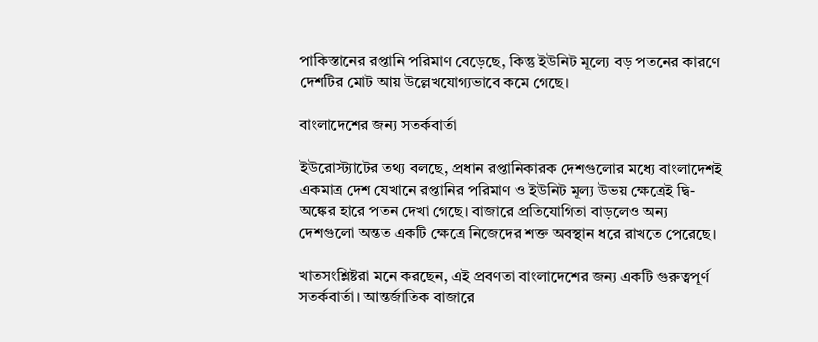পাকিস্তানের রপ্তানি পরিমাণ বেড়েছে, কিন্তু ইউনিট মূল্যে বড় পতনের কারণে দেশটির মোট আয় উল্লেখযোগ্যভাবে কমে গেছে।

বাংলাদেশের জন্য সতর্কবার্তা

ইউরোস্ট্যাটের তথ্য বলছে, প্রধান রপ্তানিকারক দেশগুলোর মধ্যে বাংলাদেশই একমাত্র দেশ যেখানে রপ্তানির পরিমাণ ও ইউনিট মূল্য উভয় ক্ষেত্রেই দ্বি-অঙ্কের হারে পতন দেখা গেছে। বাজারে প্রতিযোগিতা বাড়লেও অন্য দেশগুলো অন্তত একটি ক্ষেত্রে নিজেদের শক্ত অবস্থান ধরে রাখতে পেরেছে।

খাতসংশ্লিষ্টরা মনে করছেন, এই প্রবণতা বাংলাদেশের জন্য একটি গুরুত্বপূর্ণ সতর্কবার্তা। আন্তর্জাতিক বাজারে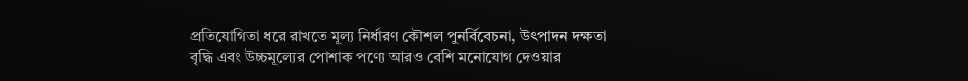প্রতিযোগিতা ধরে রাখতে মূল্য নির্ধারণ কৌশল পুনর্বিবেচনা, উৎপাদন দক্ষতা বৃদ্ধি এবং উচ্চমূল্যের পোশাক পণ্যে আরও বেশি মনোযোগ দেওয়ার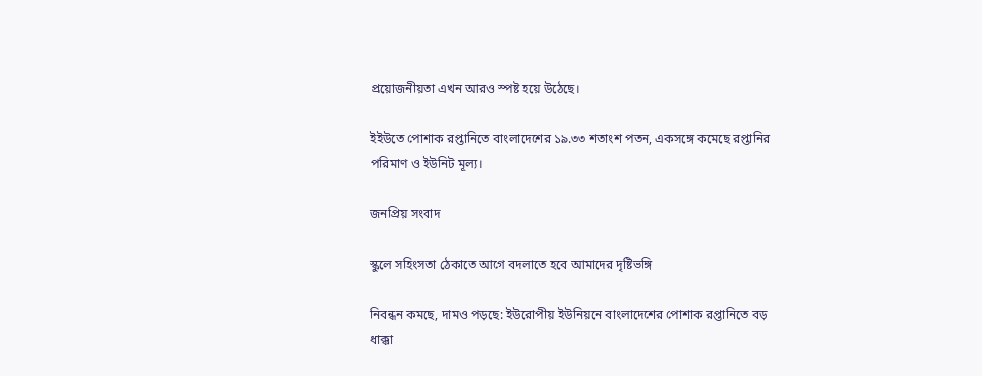প্রয়োজনীয়তা এখন আরও স্পষ্ট হয়ে উঠেছে।

ইইউতে পোশাক রপ্তানিতে বাংলাদেশের ১৯.৩৩ শতাংশ পতন, একসঙ্গে কমেছে রপ্তানির পরিমাণ ও ইউনিট মূল্য।

জনপ্রিয় সংবাদ

স্কুলে সহিংসতা ঠেকাতে আগে বদলাতে হবে আমাদের দৃষ্টিভঙ্গি

নিবন্ধন কমছে, দামও পড়ছে: ইউরোপীয় ইউনিয়নে বাংলাদেশের পোশাক রপ্তানিতে বড় ধাক্কা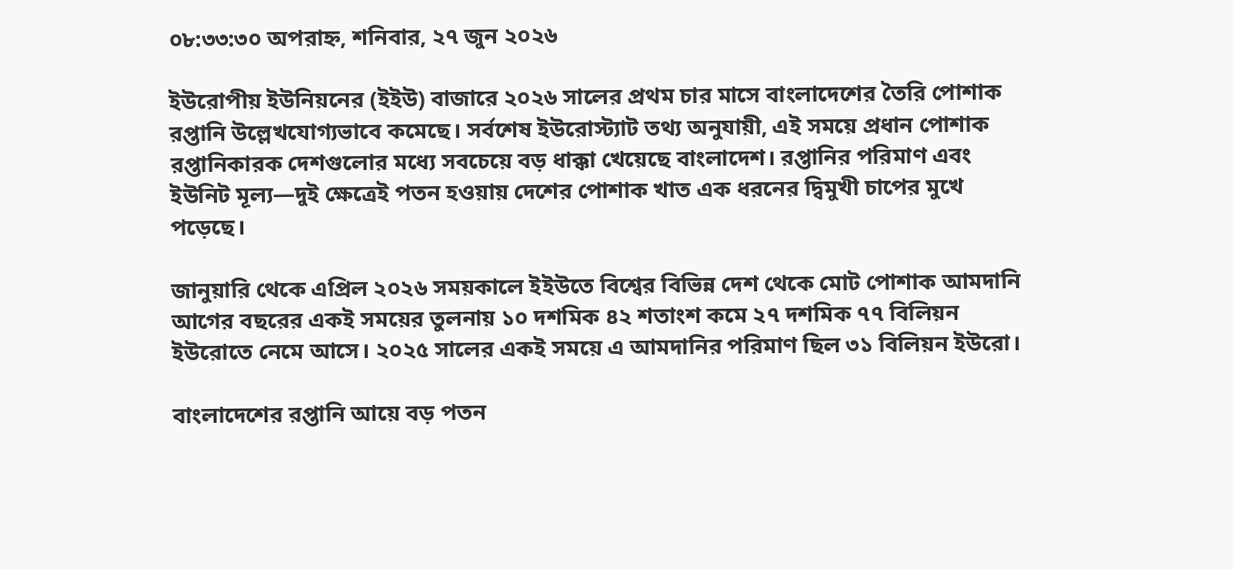০৮:৩৩:৩০ অপরাহ্ন, শনিবার, ২৭ জুন ২০২৬

ইউরোপীয় ইউনিয়নের (ইইউ) বাজারে ২০২৬ সালের প্রথম চার মাসে বাংলাদেশের তৈরি পোশাক রপ্তানি উল্লেখযোগ্যভাবে কমেছে। সর্বশেষ ইউরোস্ট্যাট তথ্য অনুযায়ী, এই সময়ে প্রধান পোশাক রপ্তানিকারক দেশগুলোর মধ্যে সবচেয়ে বড় ধাক্কা খেয়েছে বাংলাদেশ। রপ্তানির পরিমাণ এবং ইউনিট মূল্য—দুই ক্ষেত্রেই পতন হওয়ায় দেশের পোশাক খাত এক ধরনের দ্বিমুখী চাপের মুখে পড়েছে।

জানুয়ারি থেকে এপ্রিল ২০২৬ সময়কালে ইইউতে বিশ্বের বিভিন্ন দেশ থেকে মোট পোশাক আমদানি আগের বছরের একই সময়ের তুলনায় ১০ দশমিক ৪২ শতাংশ কমে ২৭ দশমিক ৭৭ বিলিয়ন ইউরোতে নেমে আসে। ২০২৫ সালের একই সময়ে এ আমদানির পরিমাণ ছিল ৩১ বিলিয়ন ইউরো।

বাংলাদেশের রপ্তানি আয়ে বড় পতন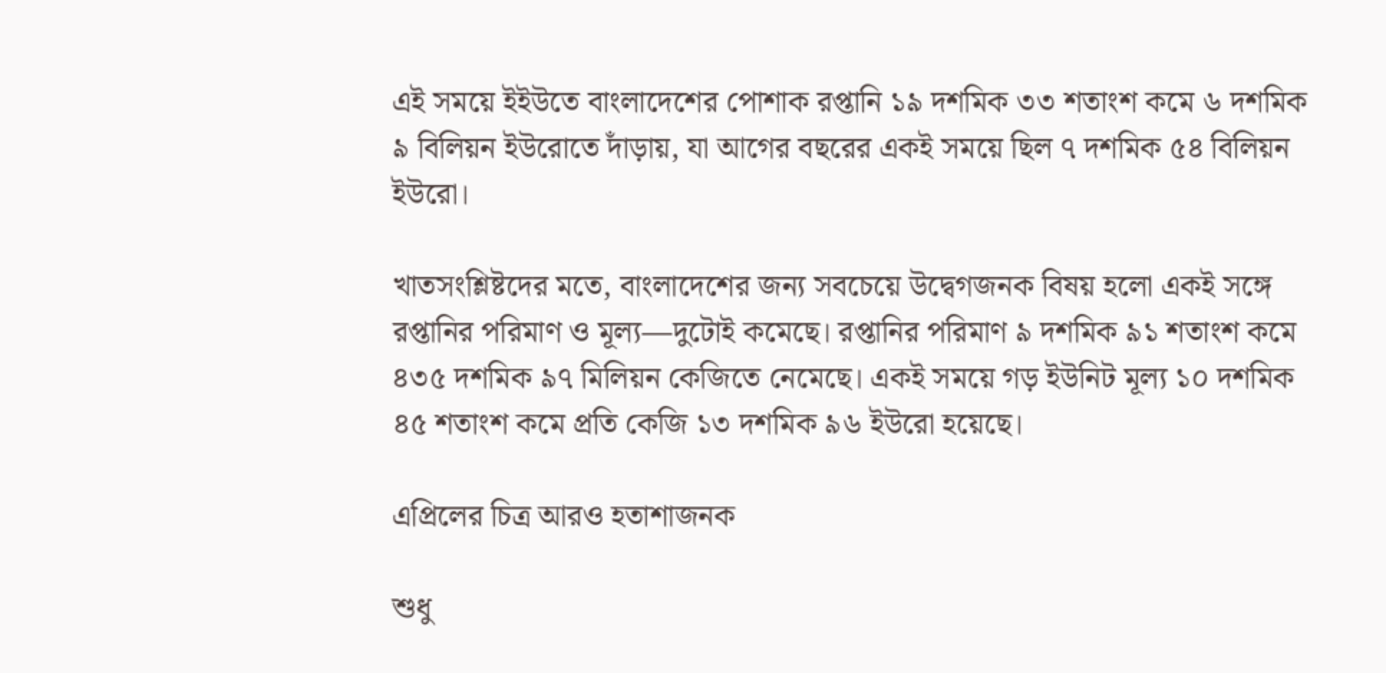এই সময়ে ইইউতে বাংলাদেশের পোশাক রপ্তানি ১৯ দশমিক ৩৩ শতাংশ কমে ৬ দশমিক ৯ বিলিয়ন ইউরোতে দাঁড়ায়, যা আগের বছরের একই সময়ে ছিল ৭ দশমিক ৫৪ বিলিয়ন ইউরো।

খাতসংশ্লিষ্টদের মতে, বাংলাদেশের জন্য সবচেয়ে উদ্বেগজনক বিষয় হলো একই সঙ্গে রপ্তানির পরিমাণ ও মূল্য—দুটোই কমেছে। রপ্তানির পরিমাণ ৯ দশমিক ৯১ শতাংশ কমে ৪৩৫ দশমিক ৯৭ মিলিয়ন কেজিতে নেমেছে। একই সময়ে গড় ইউনিট মূল্য ১০ দশমিক ৪৫ শতাংশ কমে প্রতি কেজি ১৩ দশমিক ৯৬ ইউরো হয়েছে।

এপ্রিলের চিত্র আরও হতাশাজনক

শুধু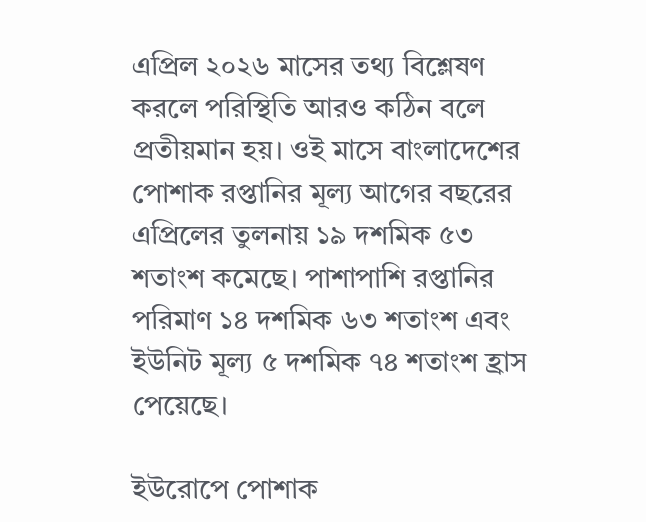এপ্রিল ২০২৬ মাসের তথ্য বিশ্লেষণ করলে পরিস্থিতি আরও কঠিন বলে প্রতীয়মান হয়। ওই মাসে বাংলাদেশের পোশাক রপ্তানির মূল্য আগের বছরের এপ্রিলের তুলনায় ১৯ দশমিক ৫৩ শতাংশ কমেছে। পাশাপাশি রপ্তানির পরিমাণ ১৪ দশমিক ৬৩ শতাংশ এবং ইউনিট মূল্য ৫ দশমিক ৭৪ শতাংশ হ্রাস পেয়েছে।

ইউরোপে পোশাক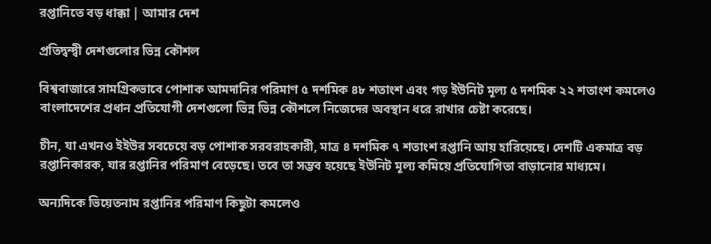রপ্তানিতে বড় ধাক্কা | আমার দেশ

প্রতিদ্বন্দ্বী দেশগুলোর ভিন্ন কৌশল

বিশ্ববাজারে সামগ্রিকভাবে পোশাক আমদানির পরিমাণ ৫ দশমিক ৪৮ শতাংশ এবং গড় ইউনিট মূল্য ৫ দশমিক ২২ শতাংশ কমলেও বাংলাদেশের প্রধান প্রতিযোগী দেশগুলো ভিন্ন ভিন্ন কৌশলে নিজেদের অবস্থান ধরে রাখার চেষ্টা করেছে।

চীন, যা এখনও ইইউর সবচেয়ে বড় পোশাক সরবরাহকারী, মাত্র ৪ দশমিক ৭ শতাংশ রপ্তানি আয় হারিয়েছে। দেশটি একমাত্র বড় রপ্তানিকারক, যার রপ্তানির পরিমাণ বেড়েছে। তবে তা সম্ভব হয়েছে ইউনিট মূল্য কমিয়ে প্রতিযোগিতা বাড়ানোর মাধ্যমে।

অন্যদিকে ভিয়েতনাম রপ্তানির পরিমাণ কিছুটা কমলেও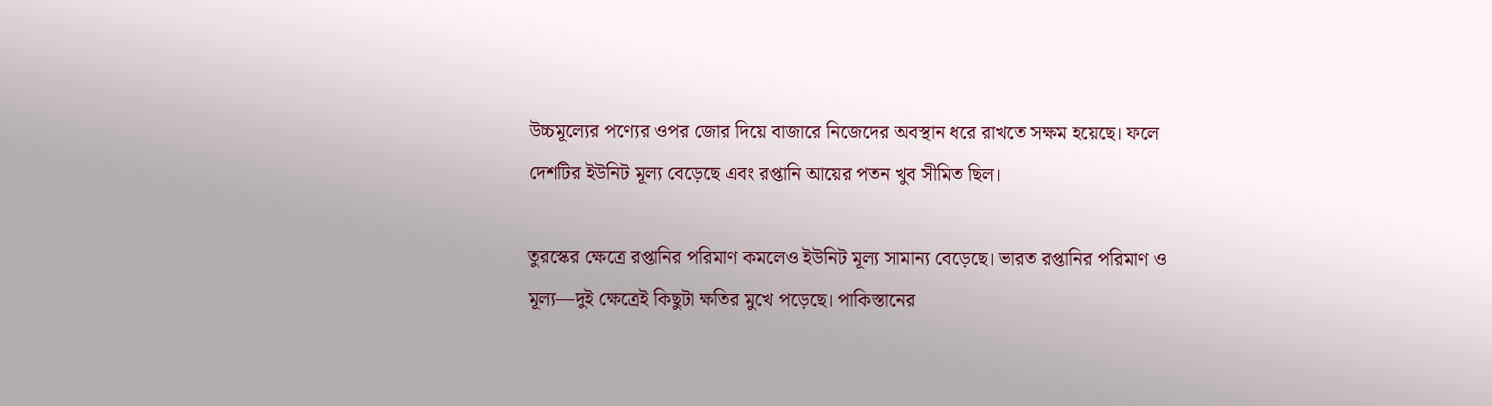উচ্চমূল্যের পণ্যের ওপর জোর দিয়ে বাজারে নিজেদের অবস্থান ধরে রাখতে সক্ষম হয়েছে। ফলে দেশটির ইউনিট মূল্য বেড়েছে এবং রপ্তানি আয়ের পতন খুব সীমিত ছিল।

তুরস্কের ক্ষেত্রে রপ্তানির পরিমাণ কমলেও ইউনিট মূল্য সামান্য বেড়েছে। ভারত রপ্তানির পরিমাণ ও মূল্য—দুই ক্ষেত্রেই কিছুটা ক্ষতির মুখে পড়েছে। পাকিস্তানের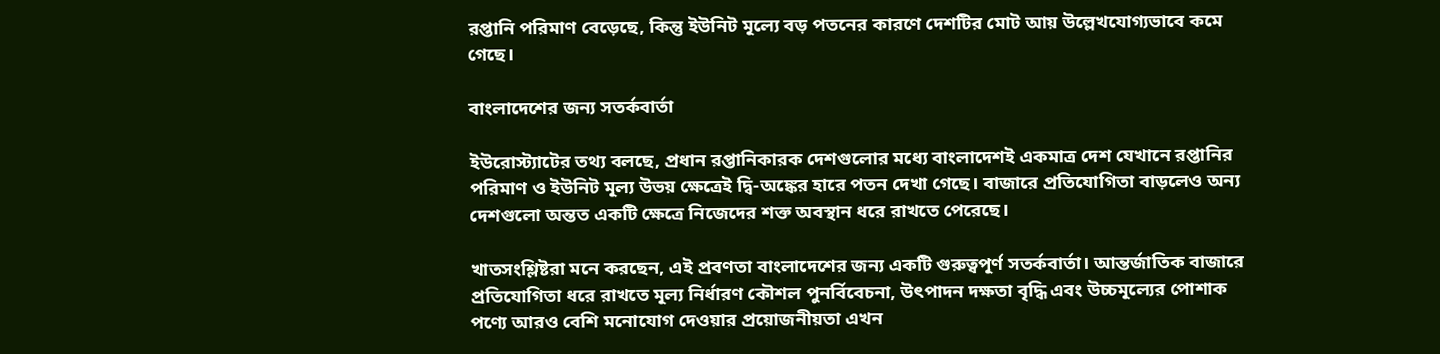রপ্তানি পরিমাণ বেড়েছে, কিন্তু ইউনিট মূল্যে বড় পতনের কারণে দেশটির মোট আয় উল্লেখযোগ্যভাবে কমে গেছে।

বাংলাদেশের জন্য সতর্কবার্তা

ইউরোস্ট্যাটের তথ্য বলছে, প্রধান রপ্তানিকারক দেশগুলোর মধ্যে বাংলাদেশই একমাত্র দেশ যেখানে রপ্তানির পরিমাণ ও ইউনিট মূল্য উভয় ক্ষেত্রেই দ্বি-অঙ্কের হারে পতন দেখা গেছে। বাজারে প্রতিযোগিতা বাড়লেও অন্য দেশগুলো অন্তত একটি ক্ষেত্রে নিজেদের শক্ত অবস্থান ধরে রাখতে পেরেছে।

খাতসংশ্লিষ্টরা মনে করছেন, এই প্রবণতা বাংলাদেশের জন্য একটি গুরুত্বপূর্ণ সতর্কবার্তা। আন্তর্জাতিক বাজারে প্রতিযোগিতা ধরে রাখতে মূল্য নির্ধারণ কৌশল পুনর্বিবেচনা, উৎপাদন দক্ষতা বৃদ্ধি এবং উচ্চমূল্যের পোশাক পণ্যে আরও বেশি মনোযোগ দেওয়ার প্রয়োজনীয়তা এখন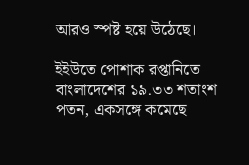আরও স্পষ্ট হয়ে উঠেছে।

ইইউতে পোশাক রপ্তানিতে বাংলাদেশের ১৯.৩৩ শতাংশ পতন, একসঙ্গে কমেছে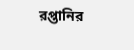রপ্তানির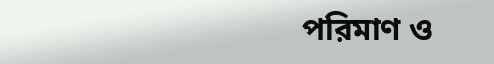পরিমাণ ও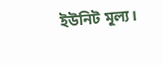ইউনিট মূল্য।